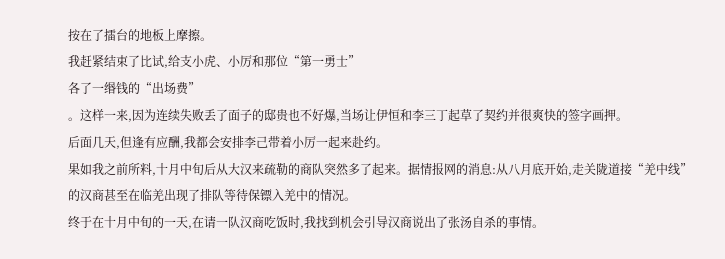按在了擂台的地板上摩擦。
我赶紧结束了比试,给支小虎、小厉和那位“第一勇士”
各了一缗钱的“出场费”
。这样一来,因为连续失败丢了面子的邸贵也不好爆,当场让伊恒和李三丁起草了契约并很爽快的签字画押。
后面几天,但逢有应酬,我都会安排李己带着小厉一起来赴约。
果如我之前所料,十月中旬后从大汉来疏勒的商队突然多了起来。据情报网的消息:从八月底开始,走关陇道接“羌中线”
的汉商甚至在临羌出现了排队等待保镖入羌中的情况。
终于在十月中旬的一天,在请一队汉商吃饭时,我找到机会引导汉商说出了张汤自杀的事情。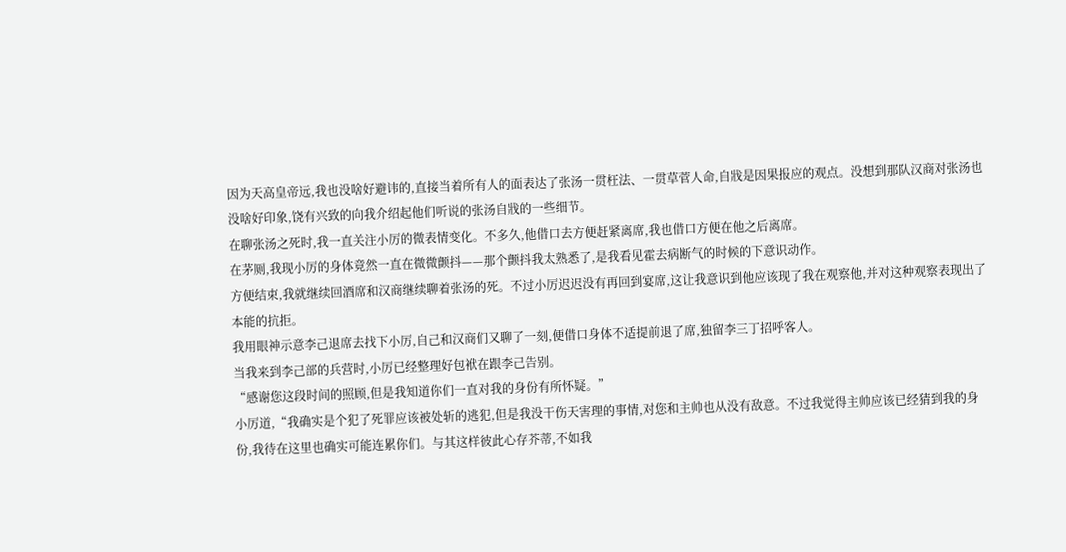因为天高皇帝远,我也没啥好避讳的,直接当着所有人的面表达了张汤一贯枉法、一贯草菅人命,自戕是因果报应的观点。没想到那队汉商对张汤也没啥好印象,饶有兴致的向我介绍起他们听说的张汤自戕的一些细节。
在聊张汤之死时,我一直关注小厉的微表情变化。不多久,他借口去方便赶紧离席,我也借口方便在他之后离席。
在茅厕,我现小厉的身体竟然一直在微微颤抖——那个颤抖我太熟悉了,是我看见霍去病断气的时候的下意识动作。
方便结束,我就继续回酒席和汉商继续聊着张汤的死。不过小厉迟迟没有再回到宴席,这让我意识到他应该现了我在观察他,并对这种观察表现出了本能的抗拒。
我用眼神示意李己退席去找下小厉,自己和汉商们又聊了一刻,便借口身体不适提前退了席,独留李三丁招呼客人。
当我来到李己部的兵营时,小厉已经整理好包袱在跟李己告别。
“感谢您这段时间的照顾,但是我知道你们一直对我的身份有所怀疑。”
小厉道,“我确实是个犯了死罪应该被处斩的逃犯,但是我没干伤天害理的事情,对您和主帅也从没有敌意。不过我觉得主帅应该已经猜到我的身份,我待在这里也确实可能连累你们。与其这样彼此心存芥蒂,不如我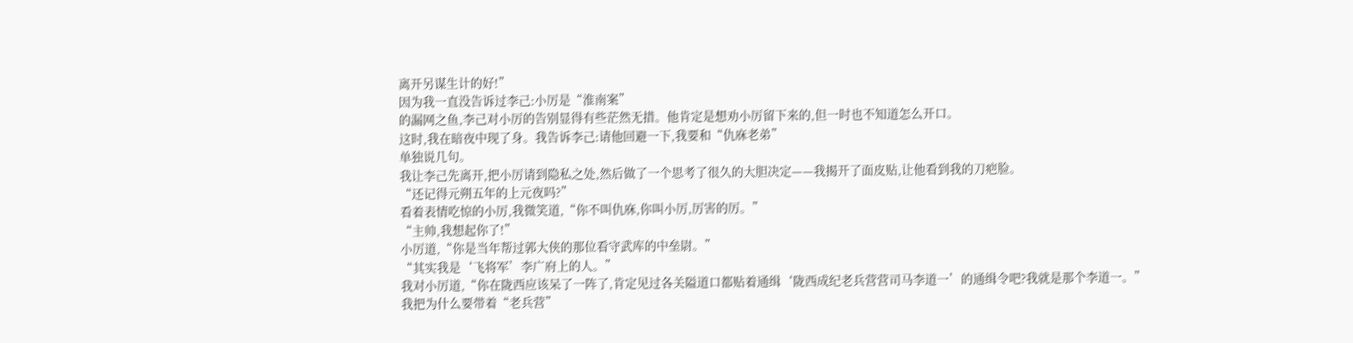离开另谋生计的好!”
因为我一直没告诉过李己:小厉是“淮南案”
的漏网之鱼,李己对小厉的告别显得有些茫然无措。他肯定是想劝小厉留下来的,但一时也不知道怎么开口。
这时,我在暗夜中现了身。我告诉李己:请他回避一下,我要和“仇庥老弟”
单独说几句。
我让李己先离开,把小厉请到隐私之处,然后做了一个思考了很久的大胆决定——我揭开了面皮贴,让他看到我的刀疤脸。
“还记得元朔五年的上元夜吗?”
看着表情吃惊的小厉,我微笑道,“你不叫仇庥,你叫小厉,厉害的厉。”
“主帅,我想起你了!”
小厉道,“你是当年帮过郭大侠的那位看守武库的中垒尉。”
“其实我是‘飞将军’李广府上的人。”
我对小厉道,“你在陇西应该呆了一阵了,肯定见过各关隘道口都贴着通缉‘陇西成纪老兵营营司马李道一’的通缉令吧?我就是那个李道一。”
我把为什么要带着“老兵营”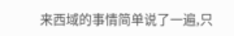来西域的事情简单说了一遍,只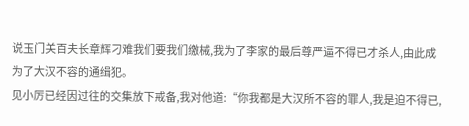说玉门关百夫长章辉刁难我们要我们缴械,我为了李家的最后尊严逼不得已才杀人,由此成为了大汉不容的通缉犯。
见小厉已经因过往的交集放下戒备,我对他道:“你我都是大汉所不容的罪人,我是迫不得已,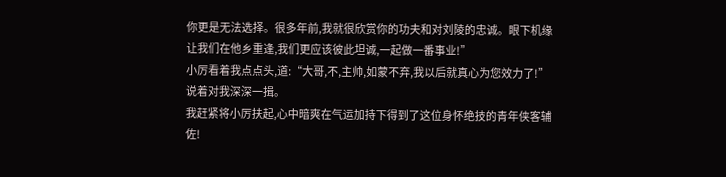你更是无法选择。很多年前,我就很欣赏你的功夫和对刘陵的忠诚。眼下机缘让我们在他乡重逢,我们更应该彼此坦诚,一起做一番事业!”
小厉看着我点点头,道:“大哥,不,主帅,如蒙不弃,我以后就真心为您效力了!”
说着对我深深一揖。
我赶紧将小厉扶起,心中暗爽在气运加持下得到了这位身怀绝技的青年侠客辅佐!